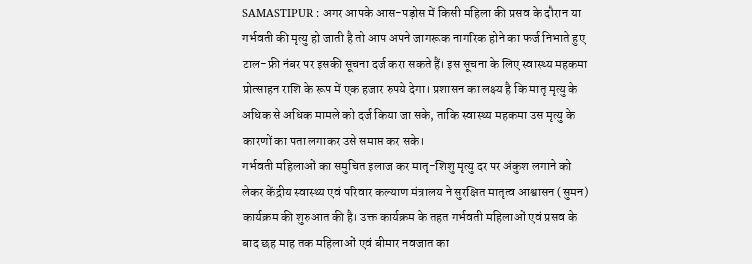SAMASTIPUR : अगर आपके आस-पड़ोस में किसी महिला की प्रसव के दौरान या गर्भवती की मृत्यु हो जाती है तो आप अपने जागरूक नागरिक होने का फर्ज निभाते हुए टाल-फ्री नंबर पर इसकी सूचना दर्ज करा सकते हैं। इस सूचना के लिए स्वास्थ्य महकमा प्रोत्साहन राशि के रूप में एक हजार रुपये देगा। प्रशासन का लक्ष्य है कि मातृ मृत्यु के अधिक से अधिक मामले को दर्ज किया जा सके, ताकि स्वास्थ्य महकमा उस मृत्यु के कारणों का पता लगाकर उसे समाप्त कर सके।
गर्भवती महिलाओं का समुचित इलाज कर मातृ-शिशु मृत्यु दर पर अंकुश लगाने को लेकर केंद्रीय स्वास्थ्य एवं परिवार कल्याण मंत्रालय ने सुरक्षित मातृत्व आश्वासन (सुमन) कार्यक्रम की शुरुआत की है। उक्त कार्यक्रम के तहत गर्भवती महिलाओं एवं प्रसव के बाद छह माह तक महिलाओं एवं बीमार नवजात का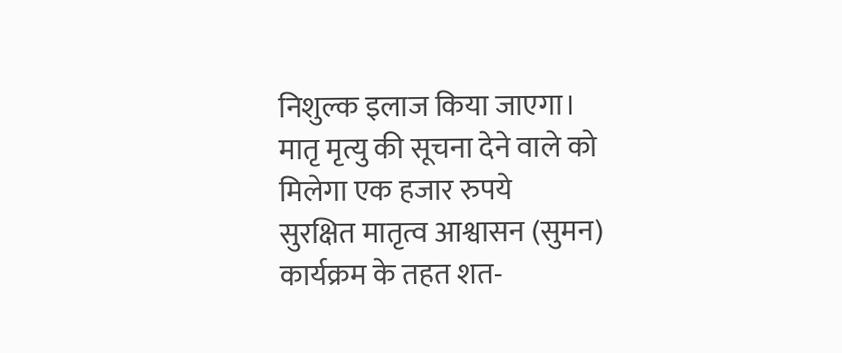निशुल्क इलाज किया जाएगा।
मातृ मृत्यु की सूचना देने वाले को मिलेगा एक हजार रुपये
सुरक्षित मातृत्व आश्वासन (सुमन) कार्यक्रम के तहत शत-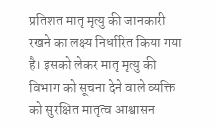प्रतिशत मातृ मृत्यु की जानकारी रखने का लक्ष्य निर्धारित किया गया है। इसको लेकर मातृ मृत्यु की विभाग को सूचना देने वाले व्यक्ति को सुरक्षित मातृत्व आश्वासन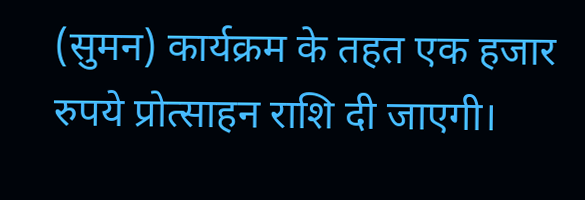(सुमन) कार्यक्रम के तहत एक हजार रुपये प्रोत्साहन राशि दी जाएगी।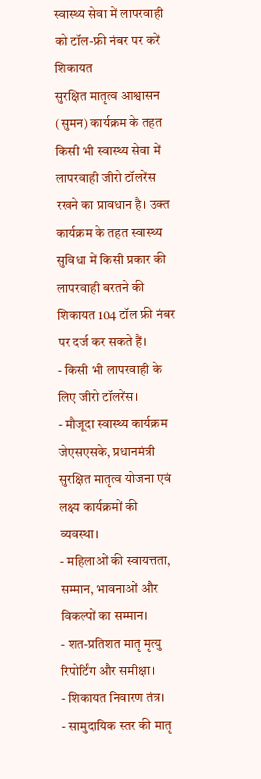स्वास्थ्य सेवा में लापरवाही को टॉल-फ्री नंबर पर करें शिकायत
सुरक्षित मातृत्व आश्वासन (सुमन) कार्यक्रम के तहत किसी भी स्वास्थ्य सेवा में लापरवाही जीरो टॉलरेंस रखने का प्रावधान है। उक्त कार्यक्रम के तहत स्वास्थ्य सुविधा में किसी प्रकार की लापरवाही बरतने की शिकायत 104 टॉल फ्री नंबर पर दर्ज कर सकते हैं।
- किसी भी लापरवाही के लिए जीरो टॉलरेंस।
- मौजूदा स्वास्थ्य कार्यक्रम जेएसएसके, प्रधानमंत्री सुरक्षित मातृत्व योजना एवं लक्ष्य कार्यक्रमों की व्यवस्था।
- महिलाओं की स्वायत्तता, सम्मान, भावनाओं और विकल्पों का सम्मान।
- शत-प्रतिशत मातृ मृत्यु रिपोर्टिंग और समीक्षा।
- शिकायत निवारण तंत्र।
- सामुदायिक स्तर की मातृ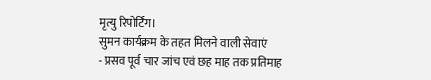मृत्यु रिपोर्टिंग।
सुमन कार्यक्रम के तहत मिलने वाली सेवाएं
- प्रसव पूर्व चार जांच एवं छह माह तक प्रतिमाह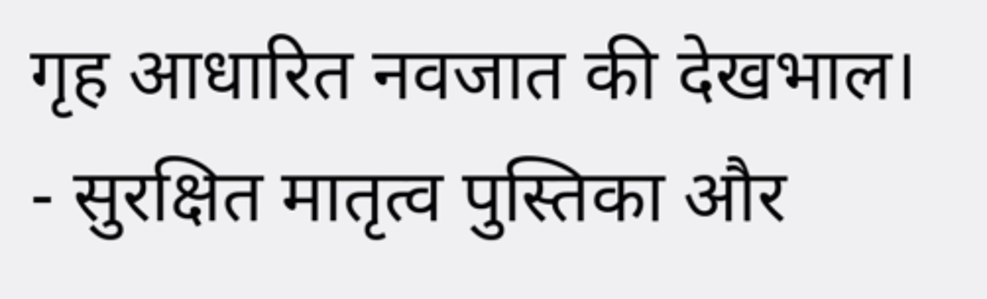गृह आधारित नवजात की देखभाल।
- सुरक्षित मातृत्व पुस्तिका और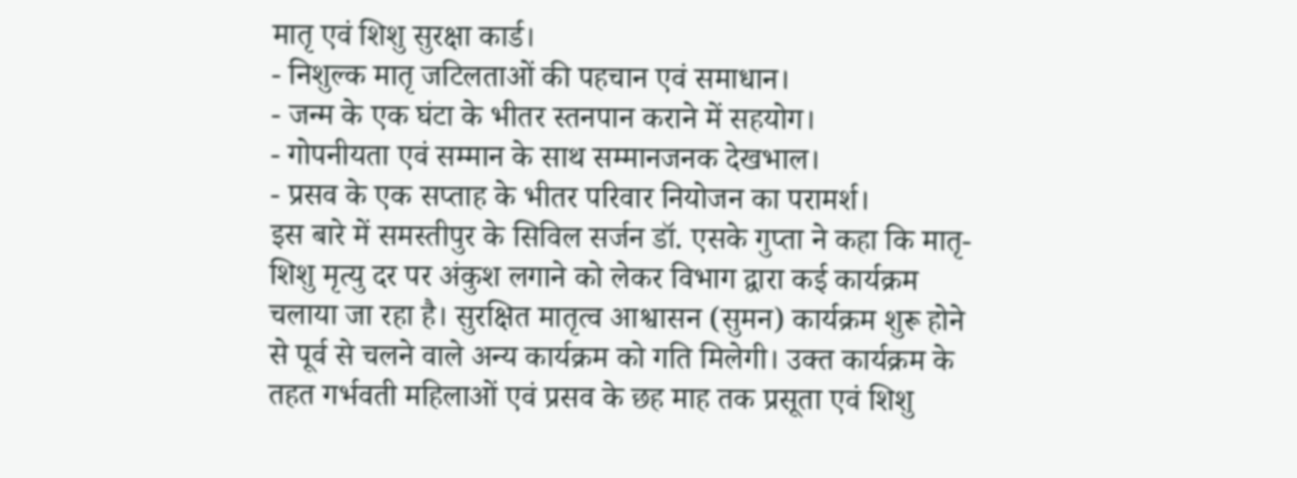मातृ एवं शिशु सुरक्षा कार्ड।
- निशुल्क मातृ जटिलताओं की पहचान एवं समाधान।
- जन्म के एक घंटा के भीतर स्तनपान कराने में सहयोग।
- गोपनीयता एवं सम्मान के साथ सम्मानजनक देखभाल।
- प्रसव के एक सप्ताह के भीतर परिवार नियोजन का परामर्श।
इस बारे में समस्तीपुर के सिविल सर्जन डॉ. एसके गुप्ता ने कहा कि मातृ-शिशु मृत्यु दर पर अंकुश लगाने को लेकर विभाग द्वारा कई कार्यक्रम चलाया जा रहा है। सुरक्षित मातृत्व आश्वासन (सुमन) कार्यक्रम शुरू होने से पूर्व से चलने वाले अन्य कार्यक्रम को गति मिलेगी। उक्त कार्यक्रम के तहत गर्भवती महिलाओं एवं प्रसव के छह माह तक प्रसूता एवं शिशु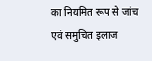का नियमित रूप से जांच एवं समुचित इलाज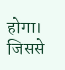होगा। जिससे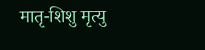मातृ-शिशु मृत्यु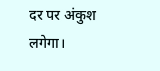दर पर अंकुश लगेगा।